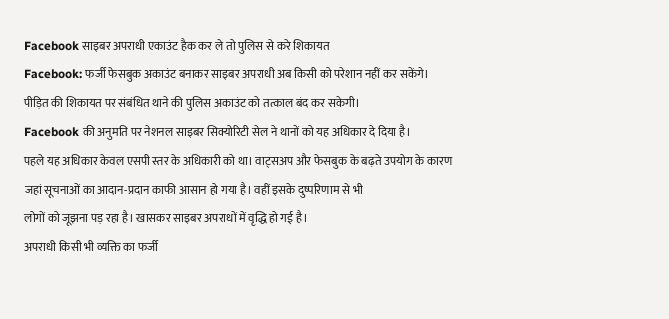Facebook साइबर अपराधी एकाउंट हैक कर ले तो पुलिस से करे शिकायत
Facebook: फर्जी फेसबुक अकाउंट बनाकर साइबर अपराधी अब किसी को परेशान नहीं कर सकेंगे।
पीड़ित की शिकायत पर संबंधित थाने की पुलिस अकाउंट को तत्काल बंद कर सकेगी।
Facebook की अनुमति पर नेशनल साइबर सिक्योरिटी सेल ने थानों को यह अधिकार दे दिया है।
पहले यह अधिकार केवल एसपी स्तर के अधिकारी को था। वाट्सअप और फेसबुक के बढ़ते उपयोग के कारण
जहां सूचनाओं का आदान-प्रदान काफी आसान हो गया है। वहीं इसके दुष्परिणाम से भी
लोगों को जूझना पड़ रहा है। खासकर साइबर अपराधों में वृद्धि हो गई है।
अपराधी किसी भी व्यक्ति का फर्जी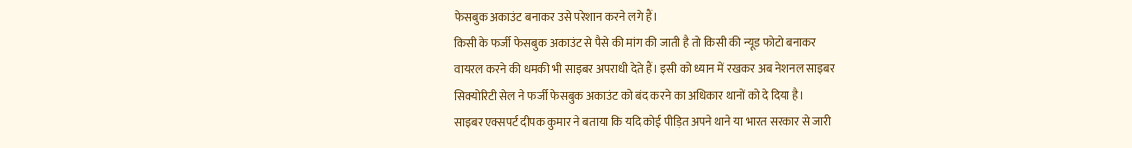फेसबुक अकाउंट बनाकर उसे परेशान करने लगे हैं।
किसी के फर्जी फेसबुक अकाउंट से पैसे की मांग की जाती है तो किसी की न्यूड फोटो बनाकर
वायरल करने की धमकी भी साइबर अपराधी देते हैं। इसी को ध्यान में रखकर अब नेशनल साइबर
सिक्योरिटी सेल ने फर्जी फेसबुक अकाउंट को बंद करने का अधिकार थानों को दे दिया है।
साइबर एक्सपर्ट दीपक कुमार ने बताया कि यदि कोई पीड़ित अपने थाने या भारत सरकार से जारी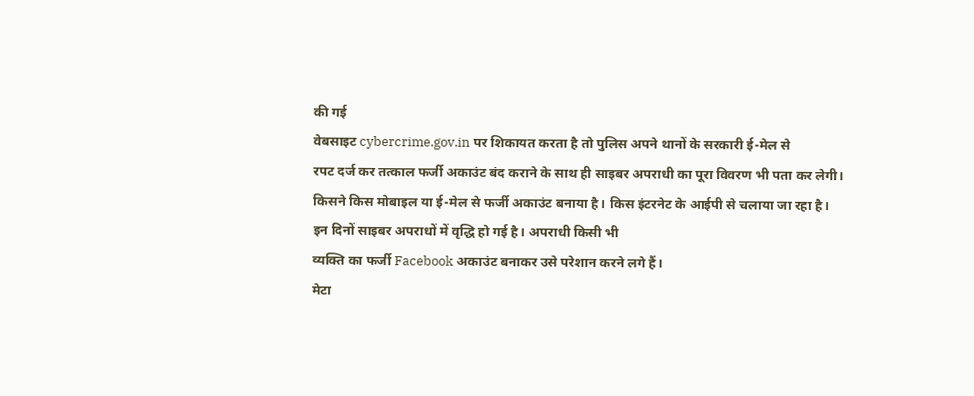की गई
वेबसाइट cybercrime.gov.in पर शिकायत करता है तो पुलिस अपने थानों के सरकारी ई-मेल से
रपट दर्ज कर तत्काल फर्जी अकाउंट बंद कराने के साथ ही साइबर अपराधी का पूरा विवरण भी पता कर लेगी।
किसने किस मोबाइल या ई-मेल से फर्जी अकाउंट बनाया है। किस इंटरनेट के आईपी से चलाया जा रहा है।
इन दिनों साइबर अपराधों में वृद्धि हो गई है। अपराधी किसी भी
व्यक्ति का फर्जी Facebook अकाउंट बनाकर उसे परेशान करने लगे हैं।
मेटा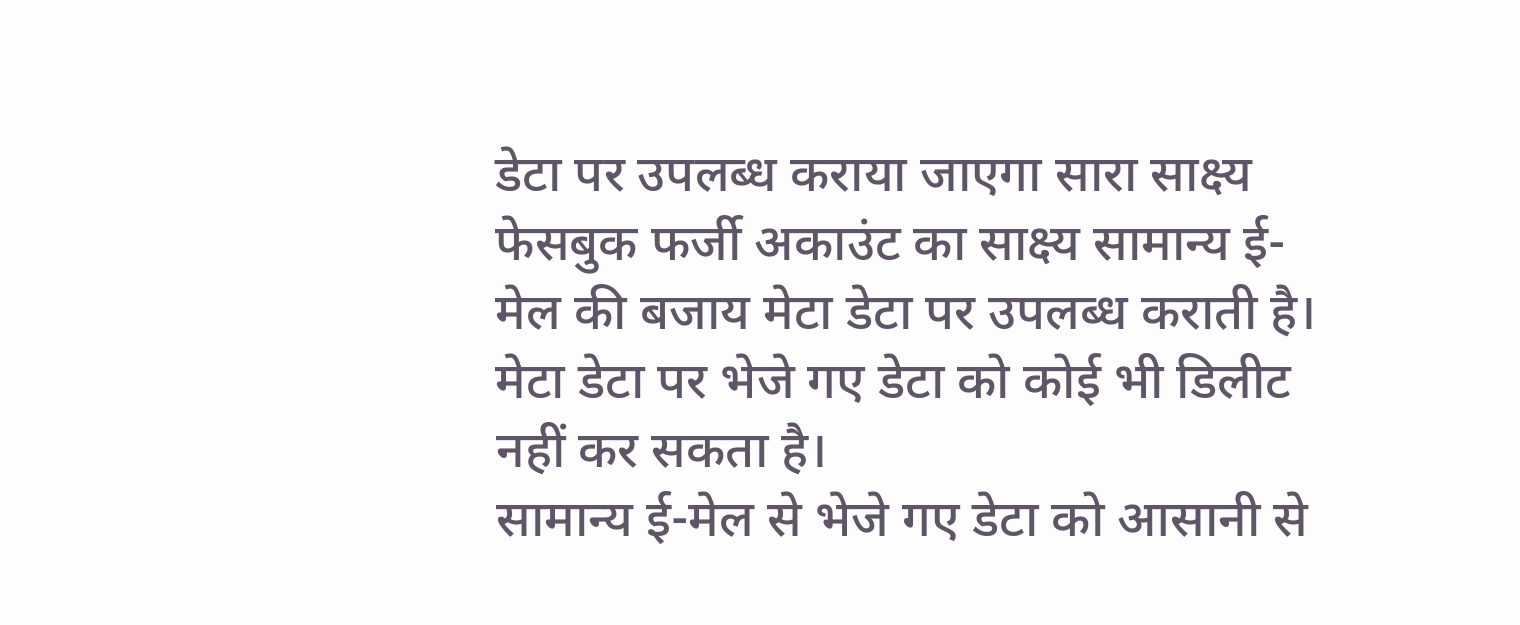डेटा पर उपलब्ध कराया जाएगा सारा साक्ष्य
फेसबुक फर्जी अकाउंट का साक्ष्य सामान्य ई-मेल की बजाय मेटा डेटा पर उपलब्ध कराती है।
मेटा डेटा पर भेजे गए डेटा को कोई भी डिलीट नहीं कर सकता है।
सामान्य ई-मेल से भेजे गए डेटा को आसानी से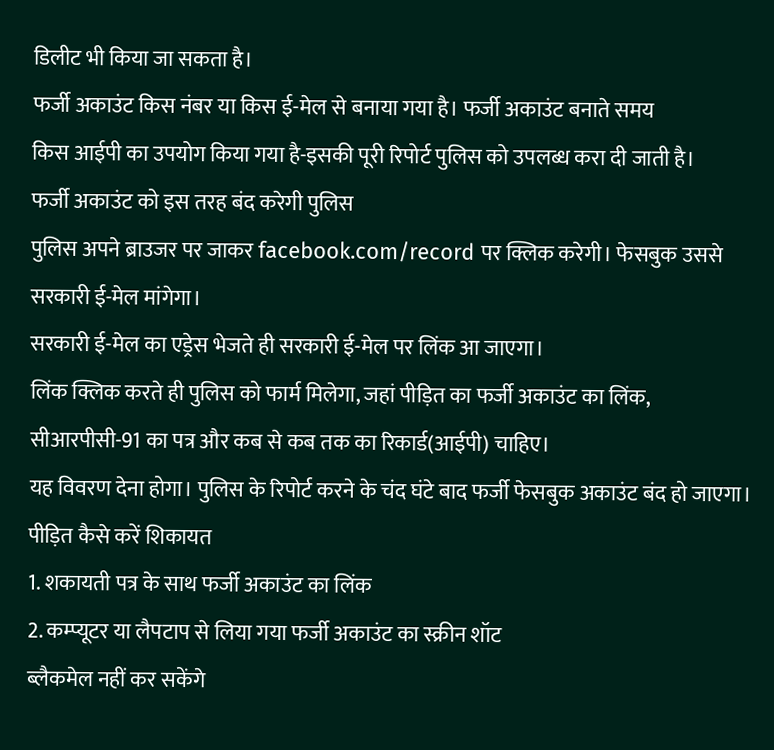डिलीट भी किया जा सकता है।
फर्जी अकाउंट किस नंबर या किस ई-मेल से बनाया गया है। फर्जी अकाउंट बनाते समय
किस आईपी का उपयोग किया गया है-इसकी पूरी रिपोर्ट पुलिस को उपलब्ध करा दी जाती है।
फर्जी अकाउंट को इस तरह बंद करेगी पुलिस
पुलिस अपने ब्राउजर पर जाकर facebook.com/record पर क्लिक करेगी। फेसबुक उससे सरकारी ई-मेल मांगेगा।
सरकारी ई-मेल का एड्रेस भेजते ही सरकारी ई-मेल पर लिंक आ जाएगा।
लिंक क्लिक करते ही पुलिस को फार्म मिलेगा, जहां पीड़ित का फर्जी अकाउंट का लिंक,
सीआरपीसी-91 का पत्र और कब से कब तक का रिकार्ड(आईपी) चाहिए।
यह विवरण देना होगा। पुलिस के रिपोर्ट करने के चंद घंटे बाद फर्जी फेसबुक अकाउंट बंद हो जाएगा।
पीड़ित कैसे करें शिकायत
1. शकायती पत्र के साथ फर्जी अकाउंट का लिंक
2. कम्प्यूटर या लैपटाप से लिया गया फर्जी अकाउंट का स्क्रीन शॉट
ब्लैकमेल नहीं कर सकेंगे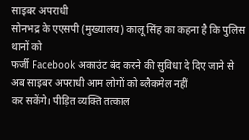साइबर अपराधी
सोनभद्र के एएसपी (मुख्यालय) कालू सिंह का कहना है कि पुलिस थानों को
फर्जी Facebook अकाउंट बंद करने की सुविधा दे दिए जाने से अब साइबर अपराधी आम लोगों को ब्लैकमेल नहीं
कर सकेंगे। पीड़ित व्यक्ति तत्काल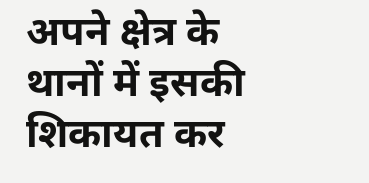अपने क्षेत्र के थानों में इसकी शिकायत कर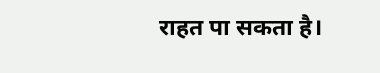राहत पा सकता है।